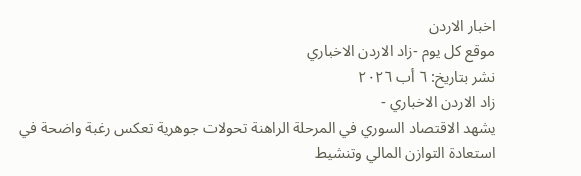اخبار الاردن
موقع كل يوم -زاد الاردن الاخباري
نشر بتاريخ: ٦ أب ٢٠٢٦
زاد الاردن الاخباري -
يشهد الاقتصاد السوري في المرحلة الراهنة تحولات جوهرية تعكس رغبة واضحة في استعادة التوازن المالي وتنشيط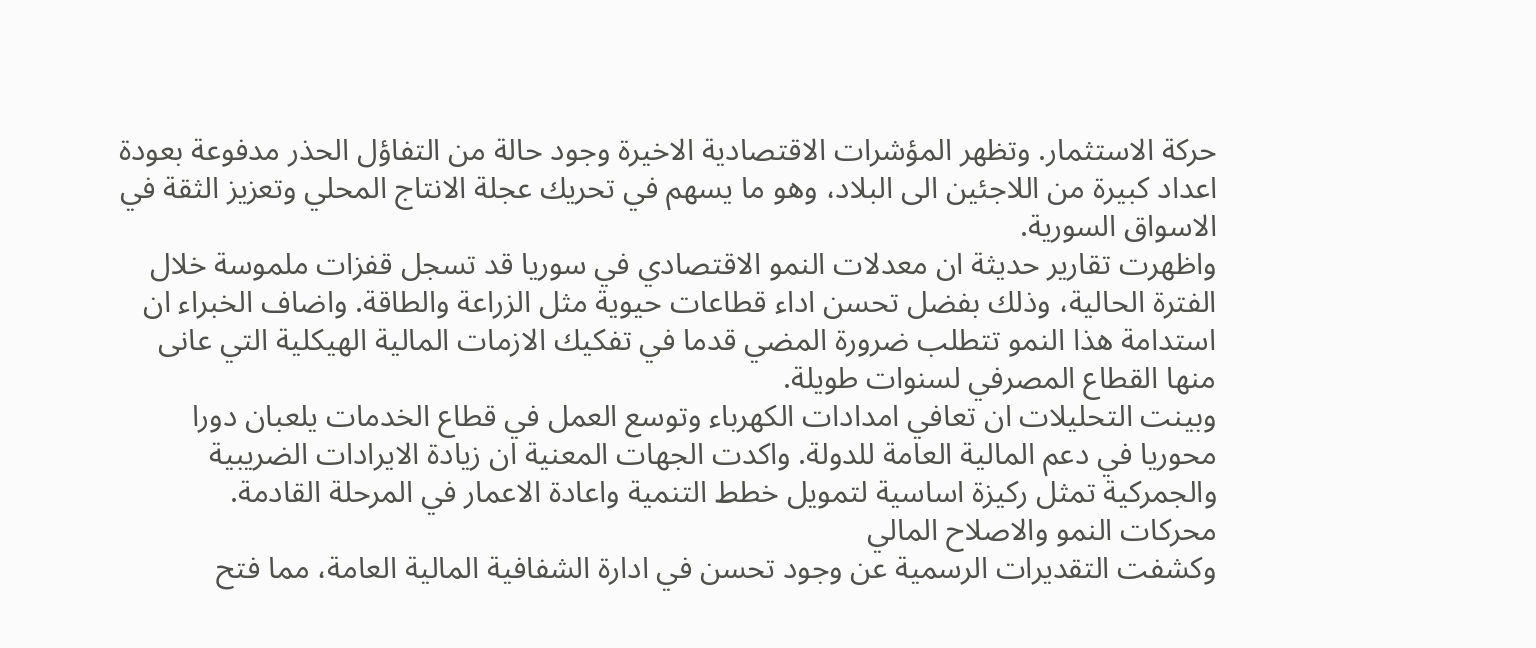حركة الاستثمار. وتظهر المؤشرات الاقتصادية الاخيرة وجود حالة من التفاؤل الحذر مدفوعة بعودة اعداد كبيرة من اللاجئين الى البلاد، وهو ما يسهم في تحريك عجلة الانتاج المحلي وتعزيز الثقة في الاسواق السورية.
واظهرت تقارير حديثة ان معدلات النمو الاقتصادي في سوريا قد تسجل قفزات ملموسة خلال الفترة الحالية، وذلك بفضل تحسن اداء قطاعات حيوية مثل الزراعة والطاقة. واضاف الخبراء ان استدامة هذا النمو تتطلب ضرورة المضي قدما في تفكيك الازمات المالية الهيكلية التي عانى منها القطاع المصرفي لسنوات طويلة.
وبينت التحليلات ان تعافي امدادات الكهرباء وتوسع العمل في قطاع الخدمات يلعبان دورا محوريا في دعم المالية العامة للدولة. واكدت الجهات المعنية ان زيادة الايرادات الضريبية والجمركية تمثل ركيزة اساسية لتمويل خطط التنمية واعادة الاعمار في المرحلة القادمة.
محركات النمو والاصلاح المالي
وكشفت التقديرات الرسمية عن وجود تحسن في ادارة الشفافية المالية العامة، مما فتح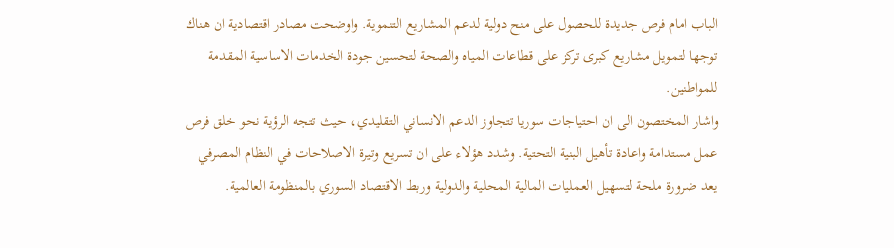الباب امام فرص جديدة للحصول على منح دولية لدعم المشاريع التنموية. واوضحت مصادر اقتصادية ان هناك توجها لتمويل مشاريع كبرى تركز على قطاعات المياه والصحة لتحسين جودة الخدمات الاساسية المقدمة للمواطنين.
واشار المختصون الى ان احتياجات سوريا تتجاوز الدعم الانساني التقليدي، حيث تتجه الرؤية نحو خلق فرص عمل مستدامة واعادة تأهيل البنية التحتية. وشدد هؤلاء على ان تسريع وتيرة الاصلاحات في النظام المصرفي يعد ضرورة ملحة لتسهيل العمليات المالية المحلية والدولية وربط الاقتصاد السوري بالمنظومة العالمية.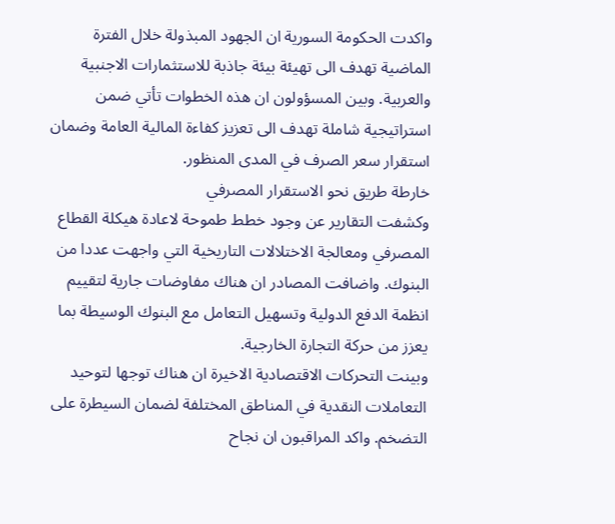واكدت الحكومة السورية ان الجهود المبذولة خلال الفترة الماضية تهدف الى تهيئة بيئة جاذبة للاستثمارات الاجنبية والعربية. وبين المسؤولون ان هذه الخطوات تأتي ضمن استراتيجية شاملة تهدف الى تعزيز كفاءة المالية العامة وضمان استقرار سعر الصرف في المدى المنظور.
خارطة طريق نحو الاستقرار المصرفي
وكشفت التقارير عن وجود خطط طموحة لاعادة هيكلة القطاع المصرفي ومعالجة الاختلالات التاريخية التي واجهت عددا من البنوك. واضافت المصادر ان هناك مفاوضات جارية لتقييم انظمة الدفع الدولية وتسهيل التعامل مع البنوك الوسيطة بما يعزز من حركة التجارة الخارجية.
وبينت التحركات الاقتصادية الاخيرة ان هناك توجها لتوحيد التعاملات النقدية في المناطق المختلفة لضمان السيطرة على التضخم. واكد المراقبون ان نجاح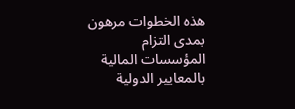هذه الخطوات مرهون بمدى التزام المؤسسات المالية بالمعايير الدولية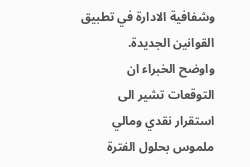وشفافية الادارة في تطبيق القوانين الجديدة.
واوضح الخبراء ان التوقعات تشير الى استقرار نقدي ومالي ملموس بحلول الفترة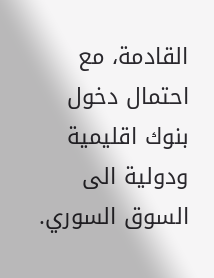القادمة، مع احتمال دخول بنوك اقليمية ودولية الى السوق السوري.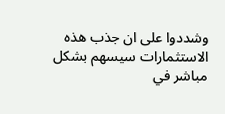وشددوا على ان جذب هذه الاستثمارات سيسهم بشكل مباشر في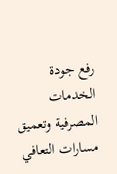رفع جودة الخدمات المصرفية وتعميق مسارات التعافي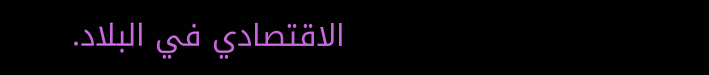الاقتصادي في البلاد.